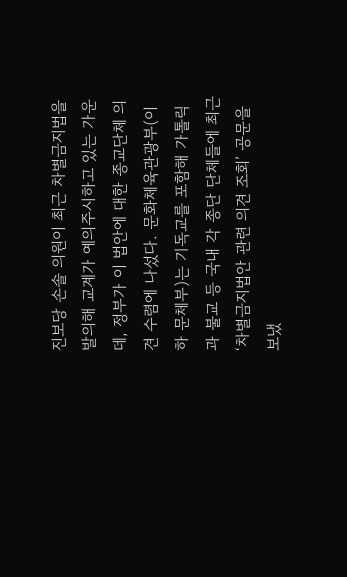진보당 손솔 의원이 최근 차별금지법을 발의해 교계가 예의주시하고 있는 가운데, 정부가 이 법안에 대한 종교단체 의견 수렴에 나섰다. 문화체육관광부(이하 문체부)는 기독교를 포함해 가톨릭과 불교 등 국내 각 종단 단체들에 최근 ‘차별금지법안 관련 의견 조회’ 공문을 보냈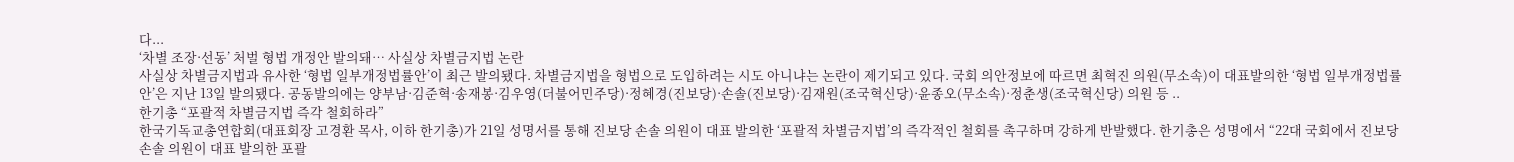다...
‘차별 조장·선동’ 처벌 형법 개정안 발의돼… 사실상 차별금지법 논란
사실상 차별금지법과 유사한 ‘형법 일부개정법률안’이 최근 발의됐다. 차별금지법을 형법으로 도입하려는 시도 아니냐는 논란이 제기되고 있다. 국회 의안정보에 따르면 최혁진 의원(무소속)이 대표발의한 ‘형법 일부개정법률안’은 지난 13일 발의됐다. 공동발의에는 양부남·김준혁·송재봉·김우영(더불어민주당)·정혜경(진보당)·손솔(진보당)·김재원(조국혁신당)·윤종오(무소속)·정춘생(조국혁신당) 의원 등 ..
한기총 “포괄적 차별금지법 즉각 철회하라”
한국기독교총연합회(대표회장 고경환 목사, 이하 한기총)가 21일 성명서를 통해 진보당 손솔 의원이 대표 발의한 ‘포괄적 차별금지법’의 즉각적인 철회를 촉구하며 강하게 반발했다. 한기총은 성명에서 “22대 국회에서 진보당 손솔 의원이 대표 발의한 포괄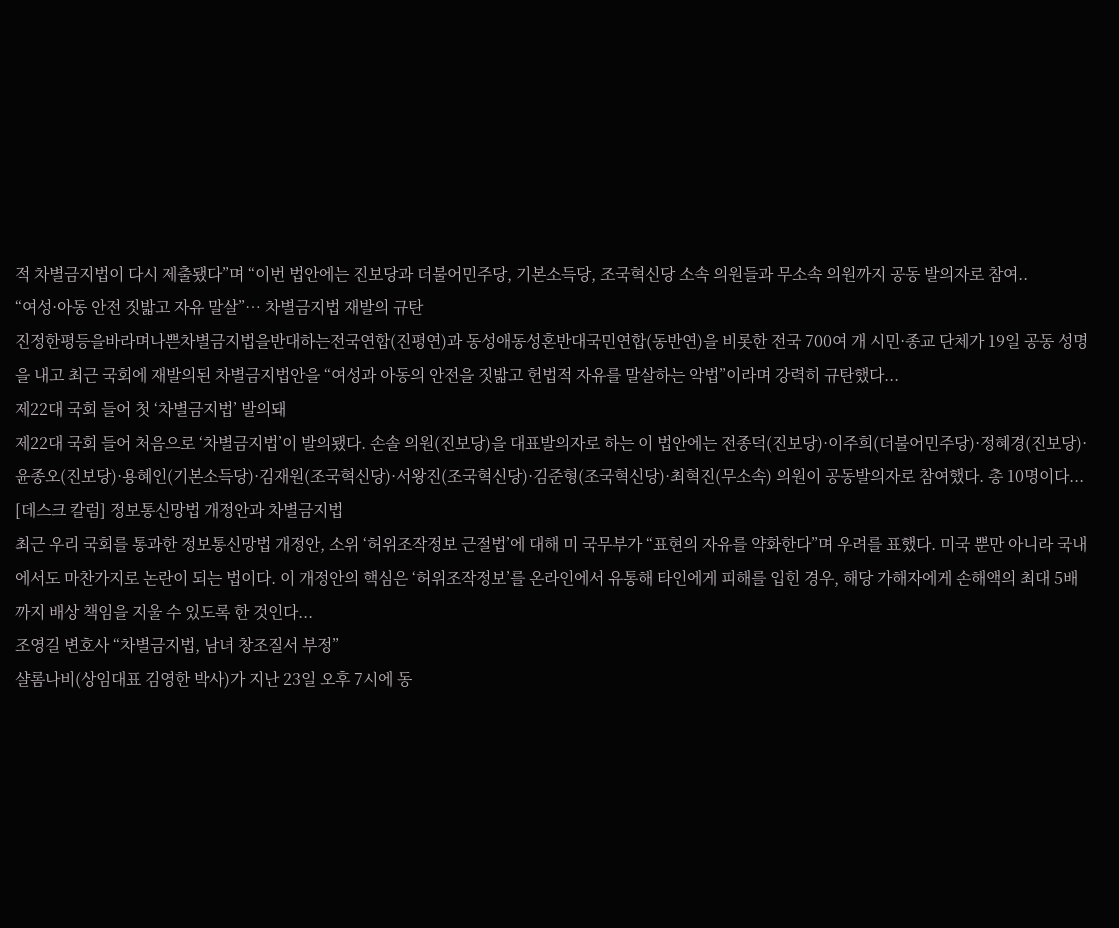적 차별금지법이 다시 제출됐다”며 “이번 법안에는 진보당과 더불어민주당, 기본소득당, 조국혁신당 소속 의원들과 무소속 의원까지 공동 발의자로 참여..
“여성·아동 안전 짓밟고 자유 말살”… 차별금지법 재발의 규탄
진정한평등을바라며나쁜차별금지법을반대하는전국연합(진평연)과 동성애동성혼반대국민연합(동반연)을 비롯한 전국 700여 개 시민·종교 단체가 19일 공동 성명을 내고 최근 국회에 재발의된 차별금지법안을 “여성과 아동의 안전을 짓밟고 헌법적 자유를 말살하는 악법”이라며 강력히 규탄했다...
제22대 국회 들어 첫 ‘차별금지법’ 발의돼
제22대 국회 들어 처음으로 ‘차별금지법’이 발의됐다. 손솔 의원(진보당)을 대표발의자로 하는 이 법안에는 전종덕(진보당)·이주희(더불어민주당)·정혜경(진보당)·윤종오(진보당)·용혜인(기본소득당)·김재원(조국혁신당)·서왕진(조국혁신당)·김준형(조국혁신당)·최혁진(무소속) 의원이 공동발의자로 참여했다. 총 10명이다...
[데스크 칼럼] 정보통신망법 개정안과 차별금지법
최근 우리 국회를 통과한 정보통신망법 개정안, 소위 ‘허위조작정보 근절법’에 대해 미 국무부가 “표현의 자유를 약화한다”며 우려를 표했다. 미국 뿐만 아니라 국내에서도 마찬가지로 논란이 되는 법이다. 이 개정안의 핵심은 ‘허위조작정보’를 온라인에서 유통해 타인에게 피해를 입힌 경우, 해당 가해자에게 손해액의 최대 5배까지 배상 책임을 지울 수 있도록 한 것인다...
조영길 변호사 “차별금지법, 남녀 창조질서 부정”
샬롬나비(상임대표 김영한 박사)가 지난 23일 오후 7시에 동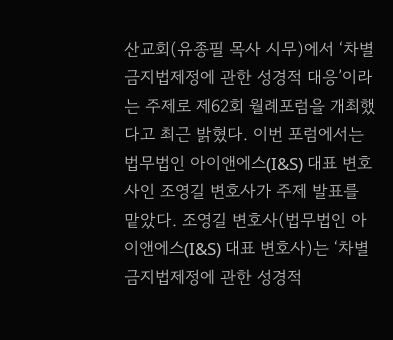산교회(유종필 목사 시무)에서 ‘차별금지법제정에 관한 성경적 대응’이라는 주제로 제62회 월례포럼을 개최했다고 최근 밝혔다. 이번 포럼에서는 법무법인 아이앤에스(I&S) 대표 변호사인 조영길 변호사가 주제 발표를 맡았다. 조영길 변호사(법무법인 아이앤에스(I&S) 대표 변호사)는 ‘차별금지법제정에 관한 성경적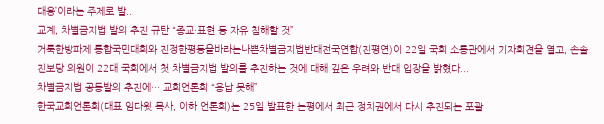대응’이라는 주제로 발..
교계, 차별금지법 발의 추진 규탄 “종교·표현 등 자유 침해할 것”
거룩한방파제 통합국민대회와 진정한평등을바라는나쁜차별금지법반대전국연합(진평연)이 22일 국회 소통관에서 기자회견을 열고, 손솔 진보당 의원이 22대 국회에서 첫 차별금지법 발의를 추진하는 것에 대해 깊은 우려와 반대 입장을 밝혔다...
차별금지법 공동발의 추진에… 교회언론회 “용납 못해”
한국교회언론회(대표 임다윗 목사, 이하 언론회)는 25일 발표한 논평에서 최근 정치권에서 다시 추진되는 포괄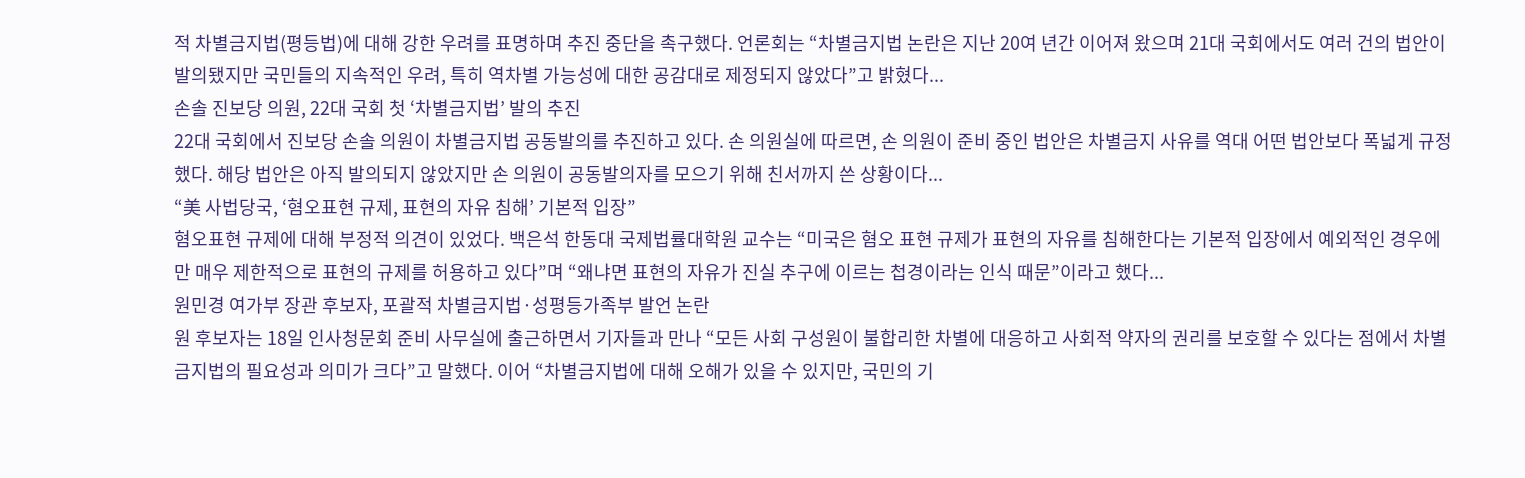적 차별금지법(평등법)에 대해 강한 우려를 표명하며 추진 중단을 촉구했다. 언론회는 “차별금지법 논란은 지난 20여 년간 이어져 왔으며 21대 국회에서도 여러 건의 법안이 발의됐지만 국민들의 지속적인 우려, 특히 역차별 가능성에 대한 공감대로 제정되지 않았다”고 밝혔다...
손솔 진보당 의원, 22대 국회 첫 ‘차별금지법’ 발의 추진
22대 국회에서 진보당 손솔 의원이 차별금지법 공동발의를 추진하고 있다. 손 의원실에 따르면, 손 의원이 준비 중인 법안은 차별금지 사유를 역대 어떤 법안보다 폭넓게 규정했다. 해당 법안은 아직 발의되지 않았지만 손 의원이 공동발의자를 모으기 위해 친서까지 쓴 상황이다...
“美 사법당국, ‘혐오표현 규제, 표현의 자유 침해’ 기본적 입장”
혐오표현 규제에 대해 부정적 의견이 있었다. 백은석 한동대 국제법률대학원 교수는 “미국은 혐오 표현 규제가 표현의 자유를 침해한다는 기본적 입장에서 예외적인 경우에만 매우 제한적으로 표현의 규제를 허용하고 있다”며 “왜냐면 표현의 자유가 진실 추구에 이르는 첩경이라는 인식 때문”이라고 했다...
원민경 여가부 장관 후보자, 포괄적 차별금지법·성평등가족부 발언 논란
원 후보자는 18일 인사청문회 준비 사무실에 출근하면서 기자들과 만나 “모든 사회 구성원이 불합리한 차별에 대응하고 사회적 약자의 권리를 보호할 수 있다는 점에서 차별금지법의 필요성과 의미가 크다”고 말했다. 이어 “차별금지법에 대해 오해가 있을 수 있지만, 국민의 기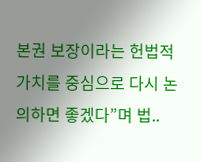본권 보장이라는 헌법적 가치를 중심으로 다시 논의하면 좋겠다”며 법..